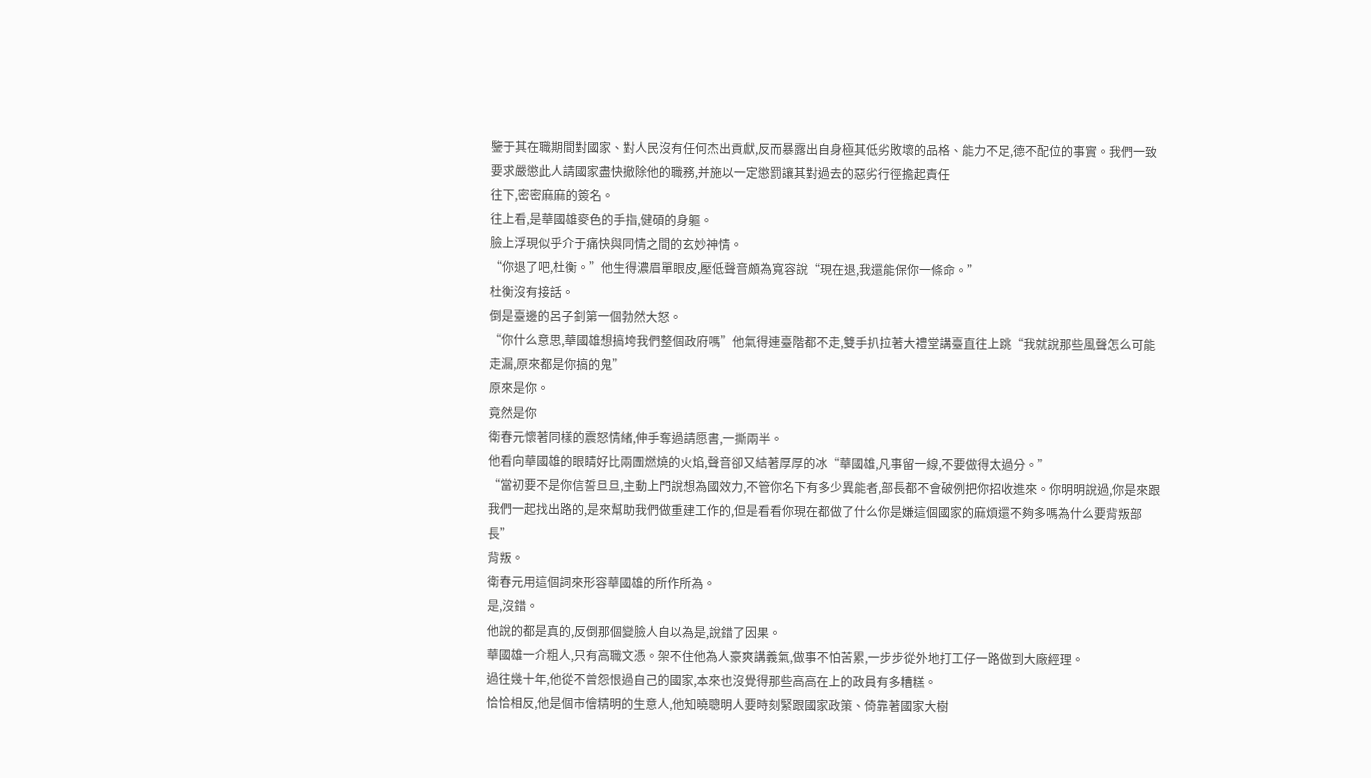鑒于其在職期間對國家、對人民沒有任何杰出貢獻,反而暴露出自身極其低劣敗壞的品格、能力不足,德不配位的事實。我們一致要求嚴懲此人請國家盡快撤除他的職務,并施以一定懲罰讓其對過去的惡劣行徑擔起責任
往下,密密麻麻的簽名。
往上看,是華國雄麥色的手指,健碩的身軀。
臉上浮現似乎介于痛快與同情之間的玄妙神情。
“你退了吧,杜衡。”他生得濃眉單眼皮,壓低聲音頗為寬容說“現在退,我還能保你一條命。”
杜衡沒有接話。
倒是臺邊的呂子釗第一個勃然大怒。
“你什么意思,華國雄想搞垮我們整個政府嗎”他氣得連臺階都不走,雙手扒拉著大禮堂講臺直往上跳“我就說那些風聲怎么可能走漏,原來都是你搞的鬼”
原來是你。
竟然是你
衛春元懷著同樣的震怒情緒,伸手奪過請愿書,一撕兩半。
他看向華國雄的眼睛好比兩團燃燒的火焰,聲音卻又結著厚厚的冰“華國雄,凡事留一線,不要做得太過分。”
“當初要不是你信誓旦旦,主動上門說想為國效力,不管你名下有多少異能者,部長都不會破例把你招收進來。你明明說過,你是來跟我們一起找出路的,是來幫助我們做重建工作的,但是看看你現在都做了什么你是嫌這個國家的麻煩還不夠多嗎為什么要背叛部長”
背叛。
衛春元用這個詞來形容華國雄的所作所為。
是,沒錯。
他說的都是真的,反倒那個變臉人自以為是,說錯了因果。
華國雄一介粗人,只有高職文憑。架不住他為人豪爽講義氣,做事不怕苦累,一步步從外地打工仔一路做到大廠經理。
過往幾十年,他從不曾怨恨過自己的國家,本來也沒覺得那些高高在上的政員有多糟糕。
恰恰相反,他是個市儈精明的生意人,他知曉聰明人要時刻緊跟國家政策、倚靠著國家大樹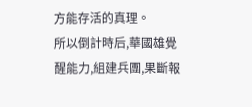方能存活的真理。
所以倒計時后,華國雄覺醒能力,組建兵團,果斷報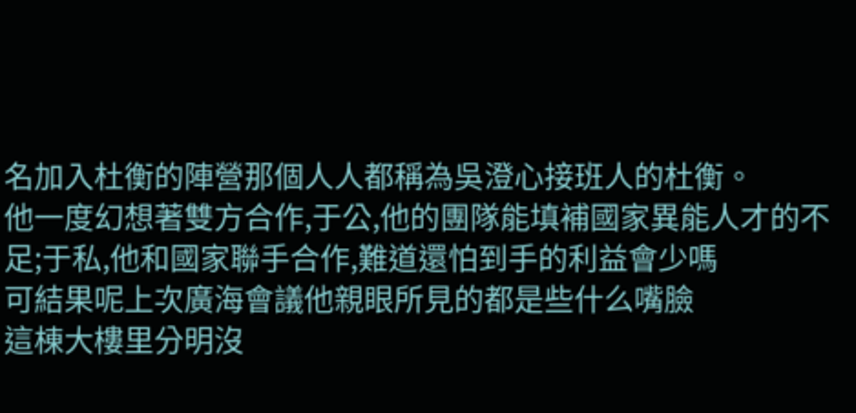名加入杜衡的陣營那個人人都稱為吳澄心接班人的杜衡。
他一度幻想著雙方合作,于公,他的團隊能填補國家異能人才的不足;于私,他和國家聯手合作,難道還怕到手的利益會少嗎
可結果呢上次廣海會議他親眼所見的都是些什么嘴臉
這棟大樓里分明沒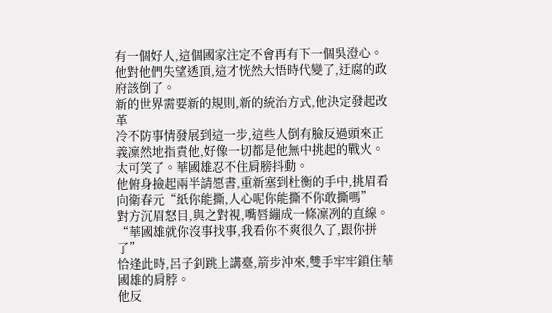有一個好人,這個國家注定不會再有下一個吳澄心。
他對他們失望透頂,這才恍然大悟時代變了,迂腐的政府該倒了。
新的世界需要新的規則,新的統治方式,他決定發起改革
冷不防事情發展到這一步,這些人倒有臉反過頭來正義凜然地指責他,好像一切都是他無中挑起的戰火。
太可笑了。華國雄忍不住肩膀抖動。
他俯身撿起兩半請愿書,重新塞到杜衡的手中,挑眉看向衛春元“紙你能撕,人心呢你能撕不你敢撕嗎”
對方沉眉怒目,與之對視,嘴唇繃成一條凜冽的直線。
“華國雄就你沒事找事,我看你不爽很久了,跟你拼了”
恰逢此時,呂子釗跳上講臺,箭步沖來,雙手牢牢鎖住華國雄的肩脖。
他反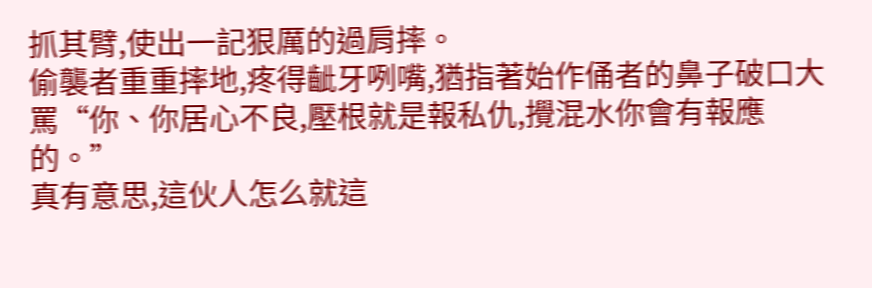抓其臂,使出一記狠厲的過肩摔。
偷襲者重重摔地,疼得齜牙咧嘴,猶指著始作俑者的鼻子破口大罵“你、你居心不良,壓根就是報私仇,攪混水你會有報應的。”
真有意思,這伙人怎么就這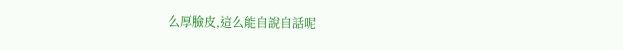么厚臉皮,這么能自說自話呢